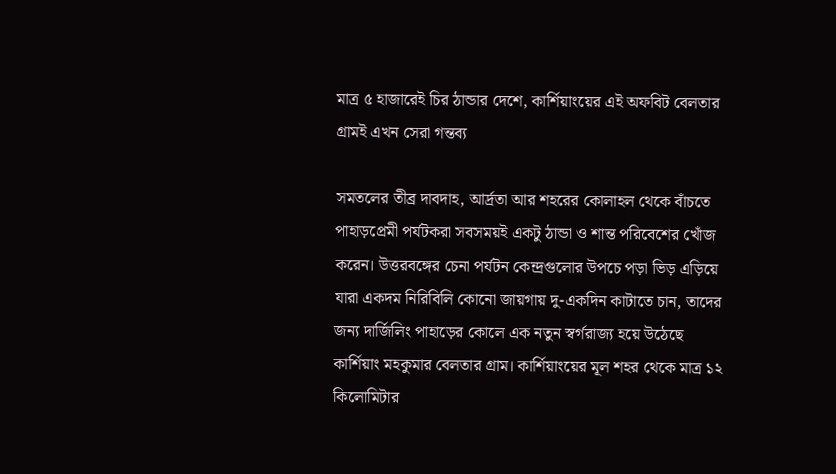মাত্র ৫ হাজারেই চির ঠান্ডার দেশে, কার্শিয়াংয়ের এই অফবিট বেলতার গ্রামই এখন সেরা গন্তব্য

সমতলের তীব্র দাবদাহ, আর্দ্রতা আর শহরের কোলাহল থেকে বাঁচতে পাহাড়প্রেমী পর্যটকরা সবসময়ই একটু ঠান্ডা ও শান্ত পরিবেশের খোঁজ করেন। উত্তরবঙ্গের চেনা পর্যটন কেন্দ্রগুলোর উপচে পড়া ভিড় এড়িয়ে যারা একদম নিরিবিলি কোনো জায়গায় দু-একদিন কাটাতে চান, তাদের জন্য দার্জিলিং পাহাড়ের কোলে এক নতুন স্বর্গরাজ্য হয়ে উঠেছে কার্শিয়াং মহকুমার বেলতার গ্রাম। কার্শিয়াংয়ের মূল শহর থেকে মাত্র ১২ কিলোমিটার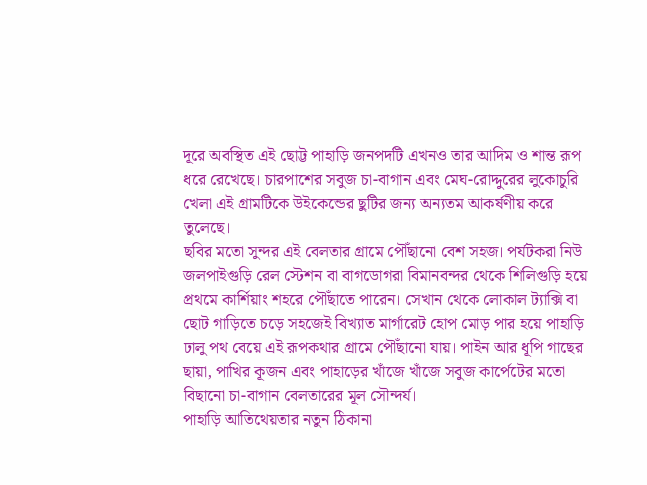দূরে অবস্থিত এই ছোট্ট পাহাড়ি জনপদটি এখনও তার আদিম ও শান্ত রূপ ধরে রেখেছে। চারপাশের সবুজ চা-বাগান এবং মেঘ-রোদ্দুরের লুকোচুরি খেলা এই গ্রামটিকে উইকেন্ডের ছুটির জন্য অন্যতম আকর্ষণীয় করে তুলেছে।
ছবির মতো সুন্দর এই বেলতার গ্রামে পৌঁছানো বেশ সহজ। পর্যটকরা নিউ জলপাইগুড়ি রেল স্টেশন বা বাগডোগরা বিমানবন্দর থেকে শিলিগুড়ি হয়ে প্রথমে কার্শিয়াং শহরে পৌঁছাতে পারেন। সেখান থেকে লোকাল ট্যাক্সি বা ছোট গাড়িতে চড়ে সহজেই বিখ্যাত মার্গারেট হোপ মোড় পার হয়ে পাহাড়ি ঢালু পথ বেয়ে এই রূপকথার গ্রামে পৌঁছানো যায়। পাইন আর ধূপি গাছের ছায়া, পাখির কূজন এবং পাহাড়ের খাঁজে খাঁজে সবুজ কার্পেটের মতো বিছানো চা-বাগান বেলতারের মূল সৌন্দর্য।
পাহাড়ি আতিথেয়তার নতুন ঠিকানা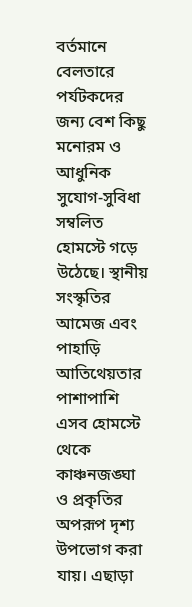বর্তমানে বেলতারে পর্যটকদের জন্য বেশ কিছু মনোরম ও আধুনিক সুযোগ-সুবিধা সম্বলিত হোমস্টে গড়ে উঠেছে। স্থানীয় সংস্কৃতির আমেজ এবং পাহাড়ি আতিথেয়তার পাশাপাশি এসব হোমস্টে থেকে কাঞ্চনজঙ্ঘা ও প্রকৃতির অপরূপ দৃশ্য উপভোগ করা যায়। এছাড়া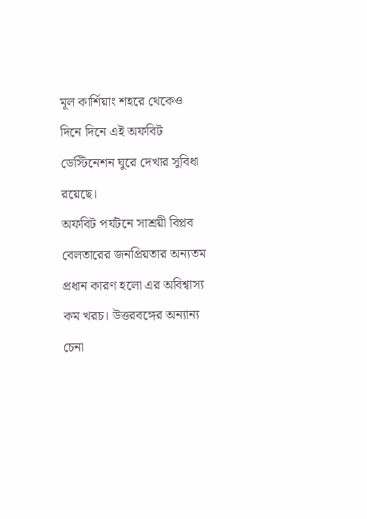মূল কার্শিয়াং শহরে থেকেও দিনে দিনে এই অফবিট ডেস্টিনেশন ঘুরে দেখার সুবিধা রয়েছে।
অফবিট পর্যটনে সাশ্রয়ী বিপ্লব
বেলতারের জনপ্রিয়তার অন্যতম প্রধান কারণ হলো এর অবিশ্বাস্য কম খরচ। উত্তরবঙ্গের অন্যান্য চেনা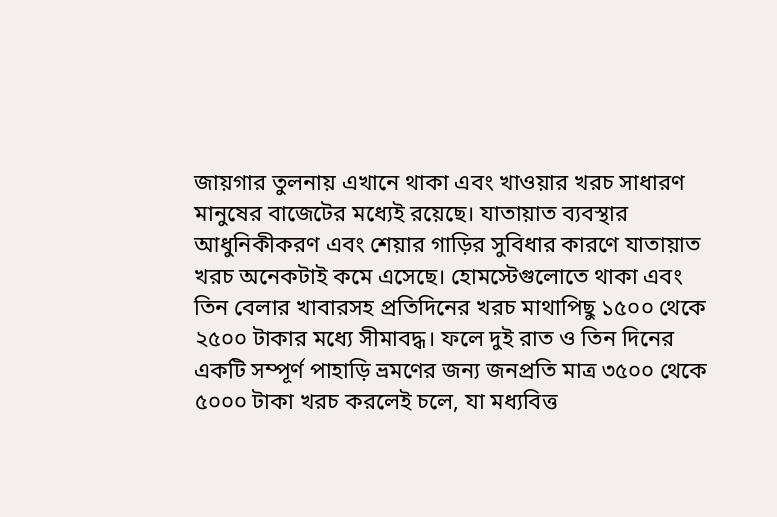জায়গার তুলনায় এখানে থাকা এবং খাওয়ার খরচ সাধারণ মানুষের বাজেটের মধ্যেই রয়েছে। যাতায়াত ব্যবস্থার আধুনিকীকরণ এবং শেয়ার গাড়ির সুবিধার কারণে যাতায়াত খরচ অনেকটাই কমে এসেছে। হোমস্টেগুলোতে থাকা এবং তিন বেলার খাবারসহ প্রতিদিনের খরচ মাথাপিছু ১৫০০ থেকে ২৫০০ টাকার মধ্যে সীমাবদ্ধ। ফলে দুই রাত ও তিন দিনের একটি সম্পূর্ণ পাহাড়ি ভ্রমণের জন্য জনপ্রতি মাত্র ৩৫০০ থেকে ৫০০০ টাকা খরচ করলেই চলে, যা মধ্যবিত্ত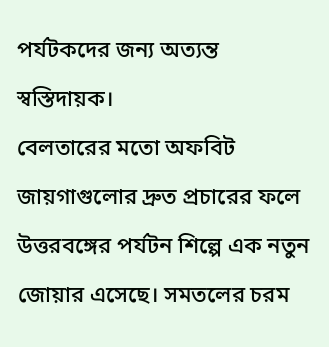পর্যটকদের জন্য অত্যন্ত স্বস্তিদায়ক।
বেলতারের মতো অফবিট জায়গাগুলোর দ্রুত প্রচারের ফলে উত্তরবঙ্গের পর্যটন শিল্পে এক নতুন জোয়ার এসেছে। সমতলের চরম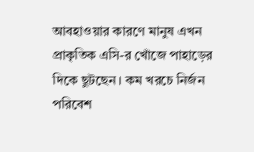আবহাওয়ার কারণে মানুষ এখন প্রাকৃতিক এসি-র খোঁজে পাহাড়ের দিকে ছুটছেন। কম খরচে নির্জন পরিবেশ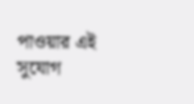পাওয়ার এই সুযোগ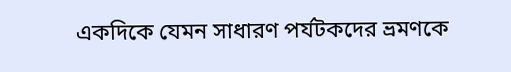একদিকে যেমন সাধারণ পর্যটকদের ভ্রমণকে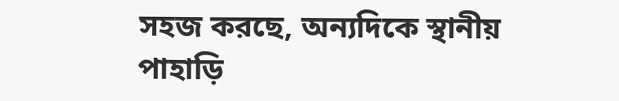সহজ করছে, অন্যদিকে স্থানীয় পাহাড়ি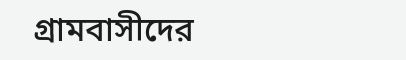গ্রামবাসীদের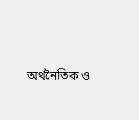অর্থনৈতিক ও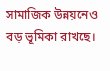সামাজিক উন্নয়নেও বড় ভূমিকা রাখছে।